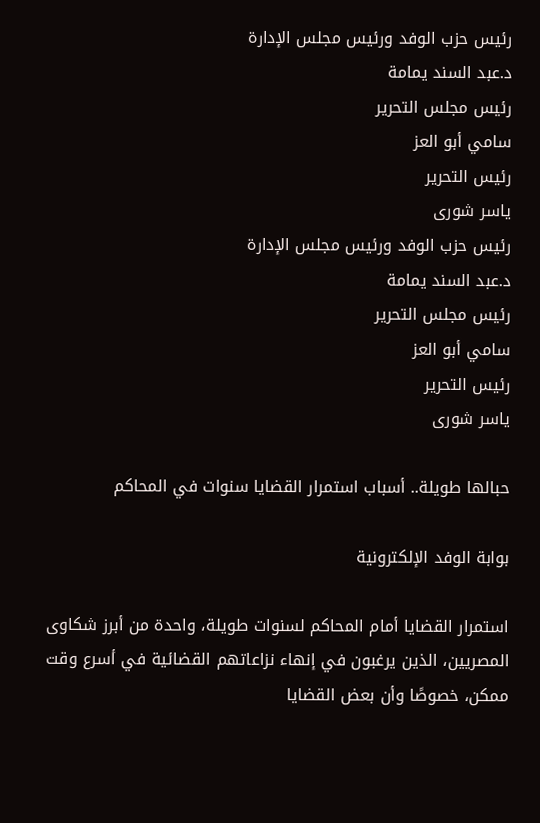رئيس حزب الوفد ورئيس مجلس الإدارة
د.عبد السند يمامة
رئيس مجلس التحرير
سامي أبو العز
رئيس التحرير
ياسر شورى
رئيس حزب الوفد ورئيس مجلس الإدارة
د.عبد السند يمامة
رئيس مجلس التحرير
سامي أبو العز
رئيس التحرير
ياسر شورى

حبالها طويلة.. أسباب استمرار القضايا سنوات في المحاكم

بوابة الوفد الإلكترونية

استمرار القضايا أمام المحاكم لسنوات طويلة، واحدة من أبرز شكاوى المصريين، الذين يرغبون في إنهاء نزاعاتهم القضائية في أسرع وقت ممكن، خصوصًا وأن بعض القضايا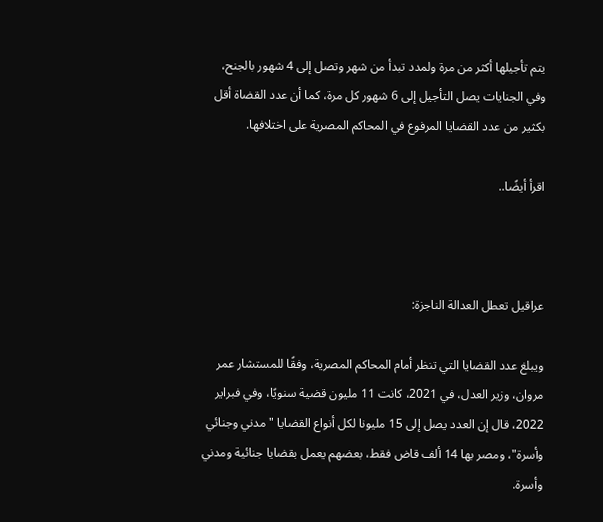يتم تأجيلها أكثر من مرة ولمدد تبدأ من شهر وتصل إلى 4 شهور بالجنح، وفي الجنايات يصل التأجيل إلى 6 شهور كل مرة، كما أن عدد القضاة أقل بكثير من عدد القضايا المرفوع في المحاكم المصرية على اختلافها.

اقرأ أيضًا..



عراقيل تعطل العدالة الناجزة:

ويبلغ عدد القضايا التي تنظر أمام المحاكم المصرية، وفقًا للمستشار عمر مروان، وزير العدل، في 2021، كانت 11 مليون قضية سنويًا، وفي فبراير 2022، قال إن العدد يصل إلى 15 مليونا لكل أنواع القضايا "مدني وجنائي وأسرة"، ومصر بها 14 ألف قاض فقط، بعضهم يعمل بقضايا جنائية ومدني وأسرة.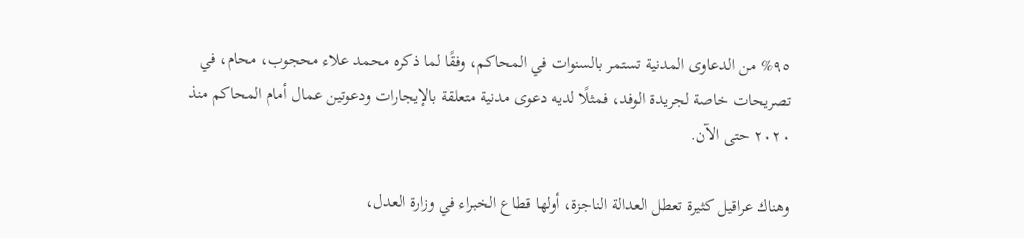٩٥% من الدعاوى المدنية تستمر بالسنوات في المحاكم، وفقًا لما ذكره محمد علاء محجوب، محام، في تصريحات خاصة لجريدة الوفد، فمثلًا لديه دعوى مدنية متعلقة بالإيجارات ودعوتين عمال أمام المحاكم منذ ٢٠٢٠ حتى الآن.

وهناك عراقيل كثيرة تعطل العدالة الناجزة، أولها قطاع الخبراء في وزارة العدل،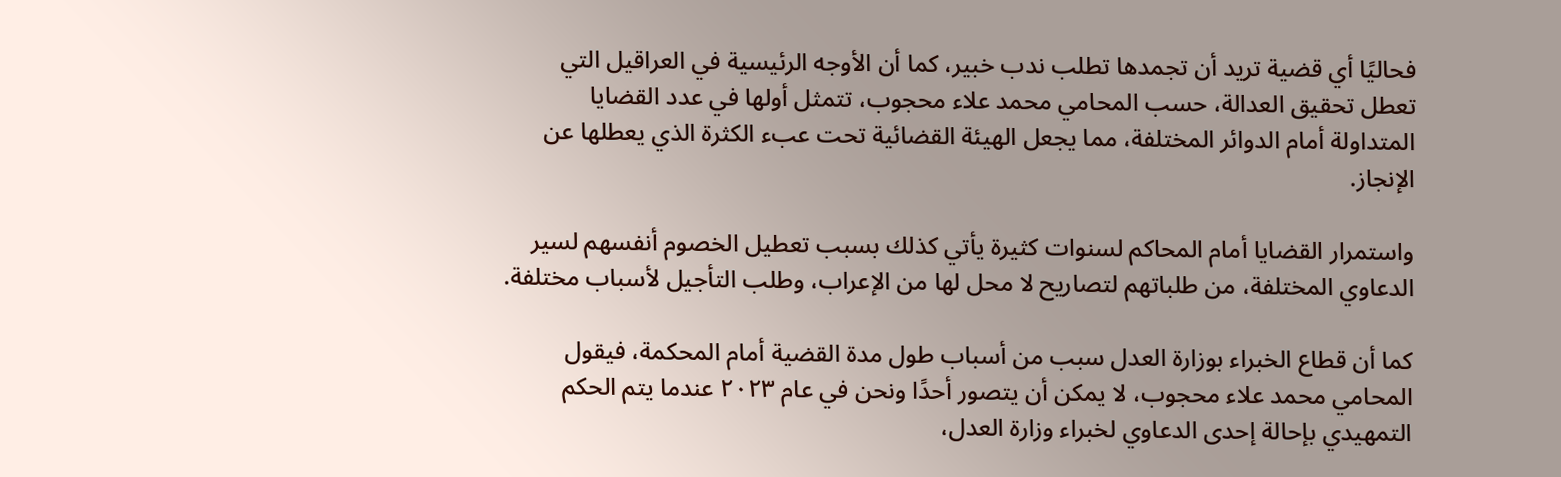فحاليًا أي قضية تريد أن تجمدها تطلب ندب خبير، كما أن الأوجه الرئيسية في العراقيل التي تعطل تحقيق العدالة، حسب المحامي محمد علاء محجوب، تتمثل أولها في عدد القضايا المتداولة أمام الدوائر المختلفة، مما يجعل الهيئة القضائية تحت عبء الكثرة الذي يعطلها عن الإنجاز.

واستمرار القضايا أمام المحاكم لسنوات كثيرة يأتي كذلك بسبب تعطيل الخصوم أنفسهم لسير الدعاوي المختلفة، من طلباتهم لتصاريح لا محل لها من الإعراب، وطلب التأجيل لأسباب مختلفة.

كما أن قطاع الخبراء بوزارة العدل سبب من أسباب طول مدة القضية أمام المحكمة، فيقول المحامي محمد علاء محجوب، لا يمكن أن يتصور أحدًا ونحن في عام ٢٠٢٣ عندما يتم الحكم التمهيدي بإحالة إحدى الدعاوي لخبراء وزارة العدل،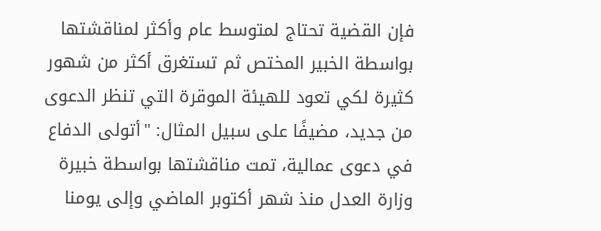فإن القضية تحتاج لمتوسط عام وأكثر لمناقشتها بواسطة الخبير المختص ثم تستغرق أكثر من شهور كثيرة لكي تعود للهيئة الموقرة التي تنظر الدعوى من جديد، مضيفًا على سبيل المثال: "أتولى الدفاع في دعوى عمالية، تمت مناقشتها بواسطة خبيرة وزارة العدل منذ شهر أكتوبر الماضي وإلى يومنا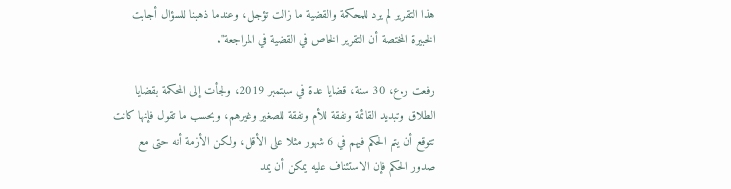هذا التقرير لم يرد للمحكمة والقضية ما زالت تؤجل، وعندما ذهبنا للسؤال أجابت الخبيرة المختصة أن التقرير الخاص في القضية في المراجعة".

رفعت ر.ع، 30 سنة، قضايا عدة في سبتمبر 2019، ولجأت إلى المحكمة بقضايا الطلاق وتبديد القائمة ونفقة للأم ونفقة للصغير وغيرهم، وبحسب ما تقول فإنها كانت تتوقع أن يتم الحكم فيهم في 6 شهور مثلا على الأقل، ولكن الأزمة أنه حتى مع صدور الحكم فإن الاستئناف عليه يمكن أن يمد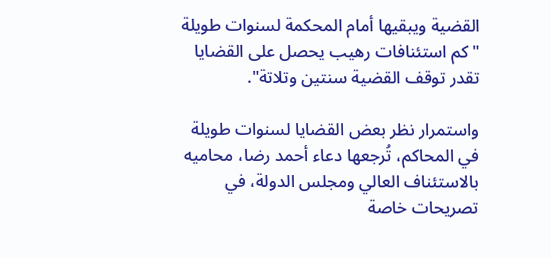القضية ويبقيها أمام المحكمة لسنوات طويلة "كم استئنافات رهيب يحصل على القضايا تقدر توقف القضية سنتين وتلاتة".

واستمرار نظر بعض القضايا لسنوات طويلة في المحاكم، تُرجعها دعاء أحمد رضا، محاميه بالاستئناف العالي ومجلس الدولة، في تصريحات خاصة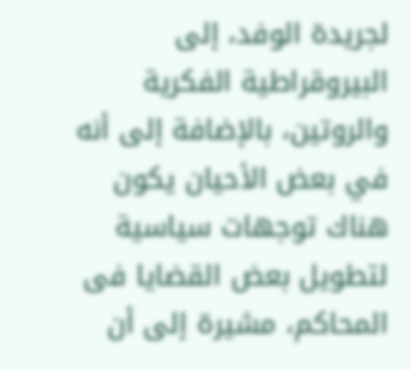لجريدة الوفد، إلى البيروقراطية الفكرية والروتين، بالإضافة إلى أنه في بعض الأحيان يكون هناك توجهات سياسية لتطويل بعض القضايا فى المحاكم، مشيرة إلى أن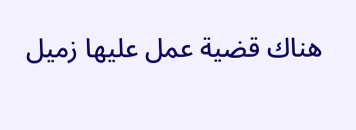هناك قضية عمل عليها زميل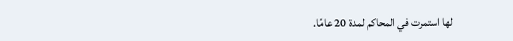لها استمرت في المحاكم لمدة 20 عامًا.